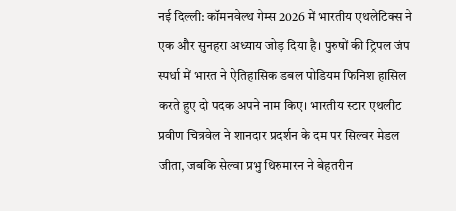नई दिल्ली: कॉमनवेल्थ गेम्स 2026 में भारतीय एथलेटिक्स ने एक और सुनहरा अध्याय जोड़ दिया है। पुरुषों की ट्रिपल जंप स्पर्धा में भारत ने ऐतिहासिक डबल पोडियम फिनिश हासिल करते हुए दो पदक अपने नाम किए। भारतीय स्टार एथलीट प्रवीण चित्रवेल ने शानदार प्रदर्शन के दम पर सिल्वर मेडल जीता, जबकि सेल्वा प्रभु थिरुमारन ने बेहतरीन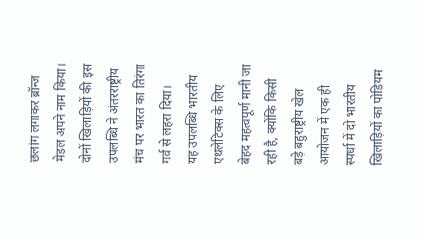छलांग लगाकर ब्रॉन्ज मेडल अपने नाम किया। दोनों खिलाड़ियों की इस उपलब्धि ने अंतरराष्ट्रीय मंच पर भारत का तिरंगा गर्व से लहरा दिया।
यह उपलब्धि भारतीय एथलेटिक्स के लिए बेहद महत्वपूर्ण मानी जा रही है, क्योंकि किसी बड़े बहुराष्ट्रीय खेल आयोजन में एक ही स्पर्धा में दो भारतीय खिलाड़ियों का पोडियम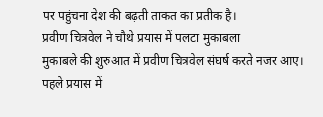पर पहुंचना देश की बढ़ती ताकत का प्रतीक है।
प्रवीण चित्रवेल ने चौथे प्रयास में पलटा मुकाबला
मुकाबले की शुरुआत में प्रवीण चित्रवेल संघर्ष करते नजर आए। पहले प्रयास में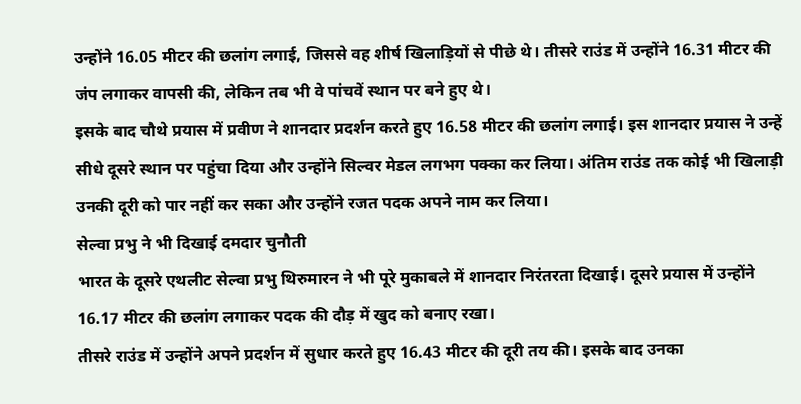उन्होंने 16.05 मीटर की छलांग लगाई, जिससे वह शीर्ष खिलाड़ियों से पीछे थे। तीसरे राउंड में उन्होंने 16.31 मीटर की जंप लगाकर वापसी की, लेकिन तब भी वे पांचवें स्थान पर बने हुए थे।
इसके बाद चौथे प्रयास में प्रवीण ने शानदार प्रदर्शन करते हुए 16.58 मीटर की छलांग लगाई। इस शानदार प्रयास ने उन्हें सीधे दूसरे स्थान पर पहुंचा दिया और उन्होंने सिल्वर मेडल लगभग पक्का कर लिया। अंतिम राउंड तक कोई भी खिलाड़ी उनकी दूरी को पार नहीं कर सका और उन्होंने रजत पदक अपने नाम कर लिया।
सेल्वा प्रभु ने भी दिखाई दमदार चुनौती
भारत के दूसरे एथलीट सेल्वा प्रभु थिरुमारन ने भी पूरे मुकाबले में शानदार निरंतरता दिखाई। दूसरे प्रयास में उन्होंने 16.17 मीटर की छलांग लगाकर पदक की दौड़ में खुद को बनाए रखा।
तीसरे राउंड में उन्होंने अपने प्रदर्शन में सुधार करते हुए 16.43 मीटर की दूरी तय की। इसके बाद उनका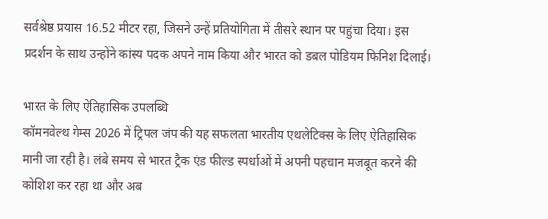सर्वश्रेष्ठ प्रयास 16.52 मीटर रहा, जिसने उन्हें प्रतियोगिता में तीसरे स्थान पर पहुंचा दिया। इस प्रदर्शन के साथ उन्होंने कांस्य पदक अपने नाम किया और भारत को डबल पोडियम फिनिश दिलाई।

भारत के लिए ऐतिहासिक उपलब्धि
कॉमनवेल्थ गेम्स 2026 में ट्रिपल जंप की यह सफलता भारतीय एथलेटिक्स के लिए ऐतिहासिक मानी जा रही है। लंबे समय से भारत ट्रैक एंड फील्ड स्पर्धाओं में अपनी पहचान मजबूत करने की कोशिश कर रहा था और अब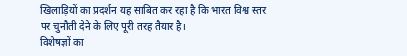खिलाड़ियों का प्रदर्शन यह साबित कर रहा है कि भारत विश्व स्तर पर चुनौती देने के लिए पूरी तरह तैयार है।
विशेषज्ञों का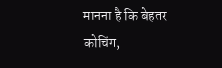मानना है कि बेहतर कोचिंग,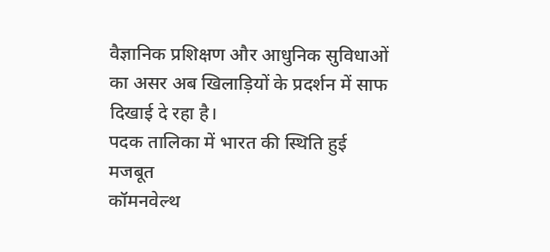वैज्ञानिक प्रशिक्षण और आधुनिक सुविधाओं का असर अब खिलाड़ियों के प्रदर्शन में साफ दिखाई दे रहा है।
पदक तालिका में भारत की स्थिति हुई मजबूत
कॉमनवेल्थ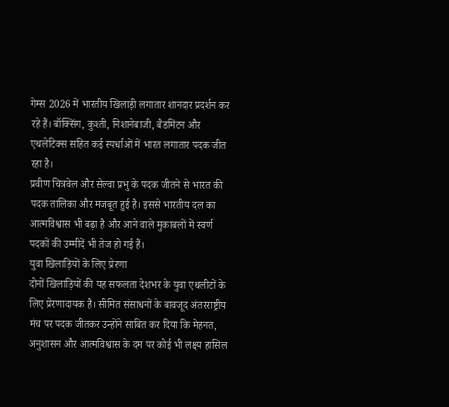गेम्स 2026 में भारतीय खिलाड़ी लगातार शानदार प्रदर्शन कर रहे हैं। बॉक्सिंग, कुश्ती, निशानेबाजी, बैडमिंटन और एथलेटिक्स सहित कई स्पर्धाओं में भारत लगातार पदक जीत रहा है।
प्रवीण चित्रवेल और सेल्वा प्रभु के पदक जीतने से भारत की पदक तालिका और मजबूत हुई है। इससे भारतीय दल का आत्मविश्वास भी बढ़ा है और आने वाले मुकाबलों में स्वर्ण पदकों की उम्मीदें भी तेज हो गई हैं।
युवा खिलाड़ियों के लिए प्रेरणा
दोनों खिलाड़ियों की यह सफलता देशभर के युवा एथलीटों के लिए प्रेरणादायक है। सीमित संसाधनों के बावजूद अंतरराष्ट्रीय मंच पर पदक जीतकर उन्होंने साबित कर दिया कि मेहनत, अनुशासन और आत्मविश्वास के दम पर कोई भी लक्ष्य हासिल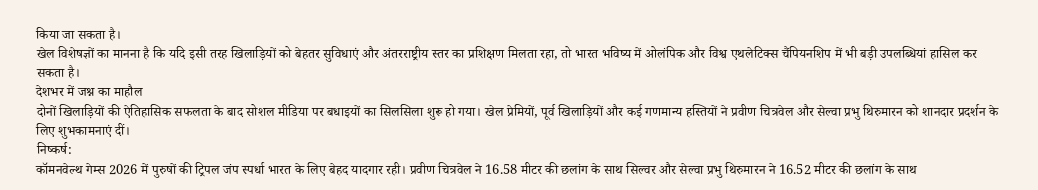किया जा सकता है।
खेल विशेषज्ञों का मानना है कि यदि इसी तरह खिलाड़ियों को बेहतर सुविधाएं और अंतरराष्ट्रीय स्तर का प्रशिक्षण मिलता रहा, तो भारत भविष्य में ओलंपिक और विश्व एथलेटिक्स चैंपियनशिप में भी बड़ी उपलब्धियां हासिल कर सकता है।
देशभर में जश्न का माहौल
दोनों खिलाड़ियों की ऐतिहासिक सफलता के बाद सोशल मीडिया पर बधाइयों का सिलसिला शुरू हो गया। खेल प्रेमियों, पूर्व खिलाड़ियों और कई गणमान्य हस्तियों ने प्रवीण चित्रवेल और सेल्वा प्रभु थिरुमारन को शानदार प्रदर्शन के लिए शुभकामनाएं दीं।
निष्कर्ष:
कॉमनवेल्थ गेम्स 2026 में पुरुषों की ट्रिपल जंप स्पर्धा भारत के लिए बेहद यादगार रही। प्रवीण चित्रवेल ने 16.58 मीटर की छलांग के साथ सिल्वर और सेल्वा प्रभु थिरुमारन ने 16.52 मीटर की छलांग के साथ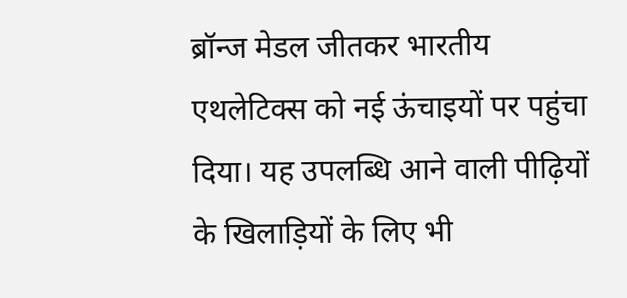ब्रॉन्ज मेडल जीतकर भारतीय एथलेटिक्स को नई ऊंचाइयों पर पहुंचा दिया। यह उपलब्धि आने वाली पीढ़ियों के खिलाड़ियों के लिए भी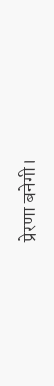प्रेरणा बनेगी।